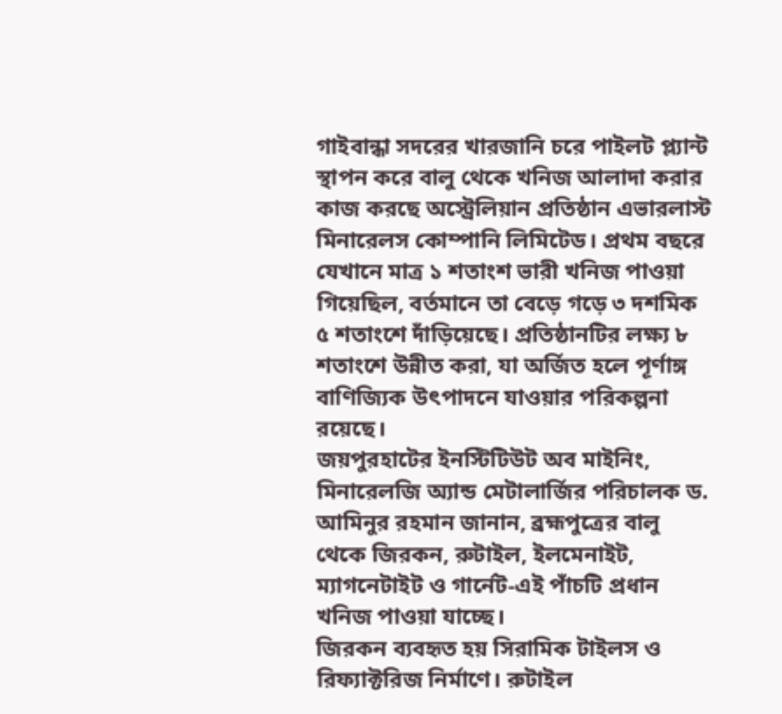গাইবান্ধা সদরের খারজানি চরে পাইলট প্ল্যান্ট স্থাপন করে বালু থেকে খনিজ আলাদা করার কাজ করছে অস্ট্রেলিয়ান প্রতিষ্ঠান এভারলাস্ট মিনারেলস কোম্পানি লিমিটেড। প্রথম বছরে যেখানে মাত্র ১ শতাংশ ভারী খনিজ পাওয়া গিয়েছিল, বর্তমানে তা বেড়ে গড়ে ৩ দশমিক ৫ শতাংশে দাঁড়িয়েছে। প্রতিষ্ঠানটির লক্ষ্য ৮ শতাংশে উন্নীত করা, যা অর্জিত হলে পূর্ণাঙ্গ বাণিজ্যিক উৎপাদনে যাওয়ার পরিকল্পনা রয়েছে।
জয়পুরহাটের ইনস্টিটিউট অব মাইনিং, মিনারেলজি অ্যান্ড মেটালার্জির পরিচালক ড. আমিনুর রহমান জানান, ব্রহ্মপুত্রের বালু থেকে জিরকন, রুটাইল, ইলমেনাইট, ম্যাগনেটাইট ও গার্নেট-এই পাঁচটি প্রধান খনিজ পাওয়া যাচ্ছে।
জিরকন ব্যবহৃত হয় সিরামিক টাইলস ও রিফ্যাক্টরিজ নির্মাণে। রুটাইল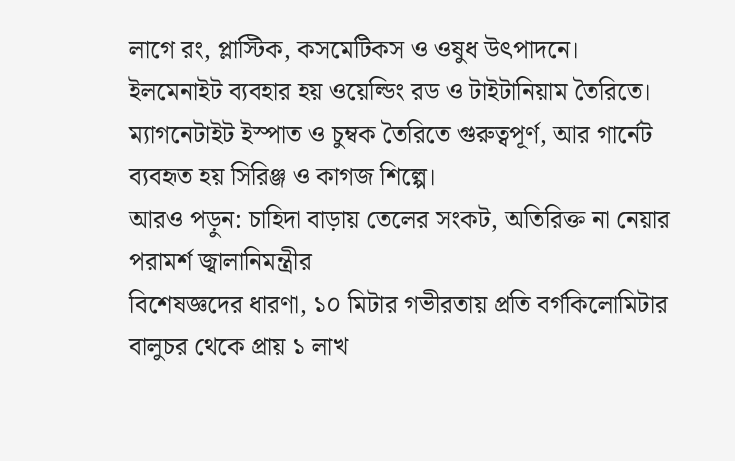লাগে রং, প্লাস্টিক, কসমেটিকস ও ওষুধ উৎপাদনে। ইলমেনাইট ব্যবহার হয় ওয়েল্ডিং রড ও টাইটানিয়াম তৈরিতে। ম্যাগনেটাইট ইস্পাত ও চুম্বক তৈরিতে গুরুত্বপূর্ণ, আর গার্নেট ব্যবহৃত হয় সিরিঞ্জ ও কাগজ শিল্পে।
আরও পড়ুন: চাহিদা বাড়ায় তেলের সংকট, অতিরিক্ত না নেয়ার পরামর্শ জ্বালানিমন্ত্রীর
বিশেষজ্ঞদের ধারণা, ১০ মিটার গভীরতায় প্রতি বর্গকিলোমিটার বালুচর থেকে প্রায় ১ লাখ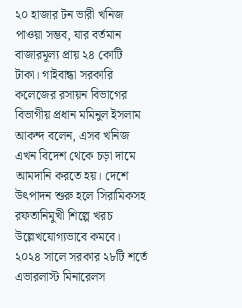২০ হাজার টন ভারী খনিজ পাওয়া সম্ভব, যার বর্তমান বাজারমূল্য প্রায় ২৪ কোটি টাকা। গাইবান্ধা সরকারি কলেজের রসায়ন বিভাগের বিভাগীয় প্রধান মমিনুল ইসলাম আকন্দ বলেন, এসব খনিজ এখন বিদেশ থেকে চড়া দামে আমদানি করতে হয়। দেশে উৎপাদন শুরু হলে সিরামিকসহ রফতানিমুখী শিল্পে খরচ উল্লেখযোগ্যভাবে কমবে।
২০২৪ সালে সরকার ২৮টি শর্তে এভারলাস্ট মিনারেলস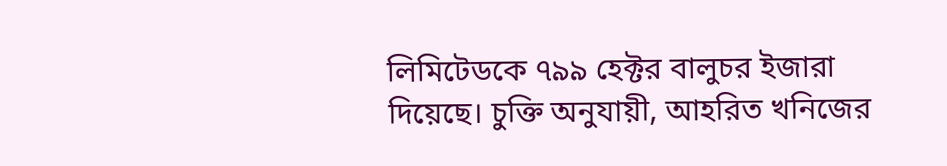লিমিটেডকে ৭৯৯ হেক্টর বালুচর ইজারা দিয়েছে। চুক্তি অনুযায়ী, আহরিত খনিজের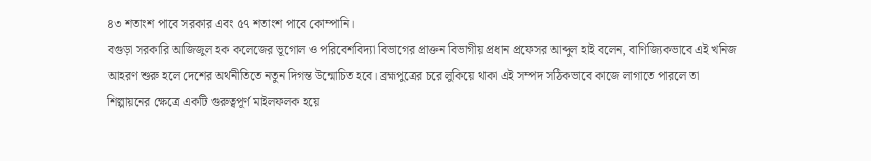৪৩ শতাংশ পাবে সরকার এবং ৫৭ শতাংশ পাবে কোম্পানি।
বগুড়া সরকারি আজিজুল হক কলেজের ভূগোল ও পরিবেশবিদ্যা বিভাগের প্রাক্তন বিভাগীয় প্রধান প্রফেসর আব্দুল হাই বলেন, বাণিজ্যিকভাবে এই খনিজ আহরণ শুরু হলে দেশের অর্থনীতিতে নতুন দিগন্ত উন্মোচিত হবে। ব্রহ্মপুত্রের চরে লুকিয়ে থাকা এই সম্পদ সঠিকভাবে কাজে লাগাতে পারলে তা শিল্পায়নের ক্ষেত্রে একটি গুরুত্বপূর্ণ মাইলফলক হয়ে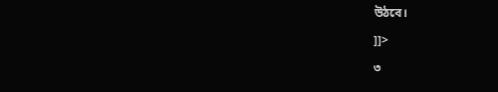উঠবে।
]]>
৩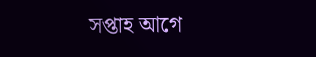সপ্তাহ আগে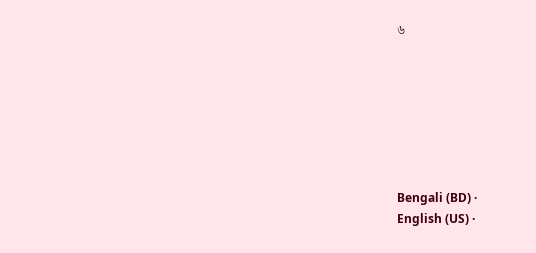৬







Bengali (BD) ·
English (US) ·